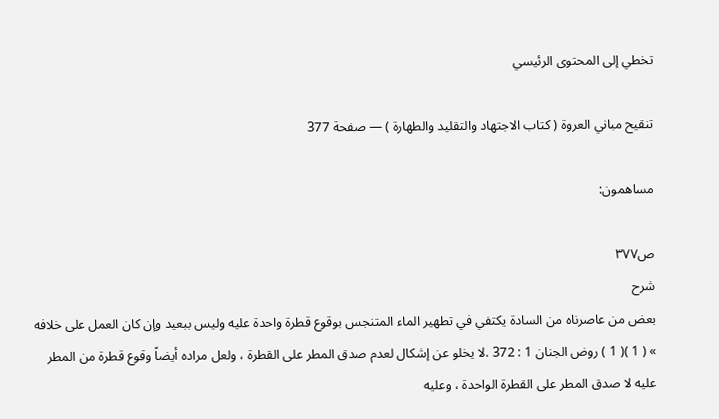تخطي إلى المحتوى الرئيسي

تنقيح مباني العروة ( كتاب الاجتهاد والتقليد والطهارة ) — صفحة 377

مساهمون:

ص٣٧٧
شرح
بعض من عاصرناه من السادة يكتفي في تطهير الماء المتنجس بوقوع قطرة واحدة عليه وليس ببعيد وإن كان العمل على خلافه » ( 1 )( 1 ) روض الجنان 1 : 372 .لا يخلو عن إشكال لعدم صدق المطر على القطرة ، ولعل مراده أيضاً وقوع قطرة من المطر عليه لا صدق المطر على القطرة الواحدة ، وعليه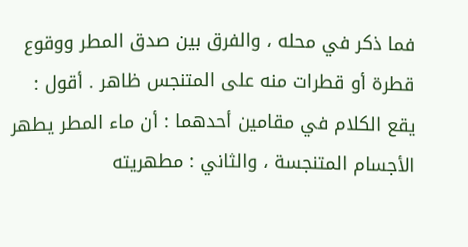فما ذكر في محله ، والفرق بين صدق المطر ووقوع قطرة أو قطرات منه على المتنجس ظاهر . أقول : يقع الكلام في مقامين أحدهما : أن ماء المطر يطهر الأجسام المتنجسة ، والثاني : مطهريته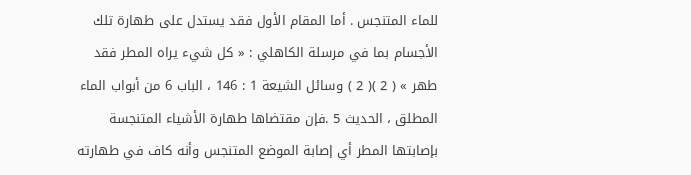للماء المتنجس . أما المقام الأول فقد يستدل على طهارة تلك الأجسام بما في مرسلة الكاهلي : « كل شيء يراه المطر فقد طهر » ( 2 )( 2 ) وسائل الشيعة 1 : 146 ، الباب 6 من أبواب الماء المطلق ، الحديث 5 .فإن مقتضاها طهارة الأشياء المتنجسة بإصابتها المطر أي إصابة الموضع المتنجس وأنه كاف في طهارته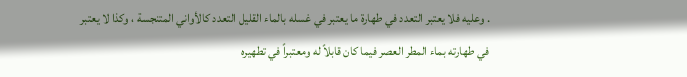. وعليه فلا يعتبر التعدد في طهارة ما يعتبر في غسله بالماء القليل التعدد كالأواني المتنجسة ، وكذا لا يعتبر في طهارته بماء المطر العصر فيما كان قابلاً له ومعتبراً في تطهيره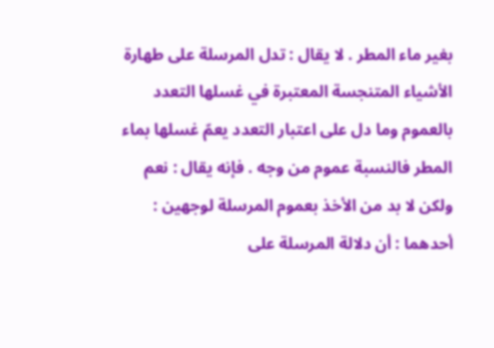بغير ماء المطر . لا يقال : تدل المرسلة على طهارة الأشياء المتنجسة المعتبرة في غسلها التعدد بالعموم وما دل على اعتبار التعدد يعمّ غسلها بماء المطر فالنسبة عموم من وجه . فإنه يقال : نعم ولكن لا بد من الأخذ بعموم المرسلة لوجهين : أحدهما : أن دلالة المرسلة على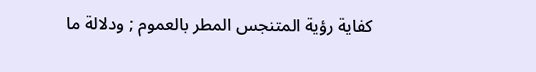كفاية رؤية المتنجس المطر بالعموم ; ودلالة ما